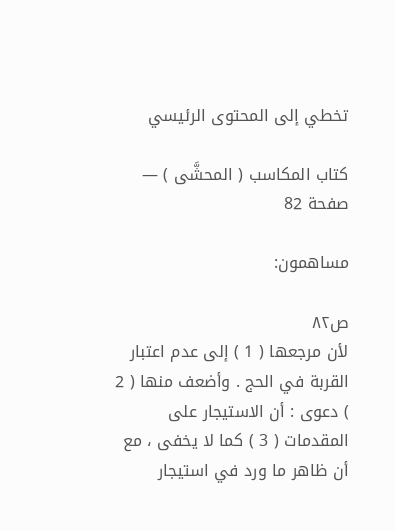تخطي إلى المحتوى الرئيسي

كتاب المكاسب ( المحشَّى ) — صفحة 82

مساهمون:

ص٨٢
لأن مرجعها ( 1 ) إلى عدم اعتبار القربة في الحج . وأضعف منها ( 2 ) دعوى : أن الاستيجار على المقدمات ( 3 ) كما لا يخفى ، مع أن ظاهر ما ورد في استيجار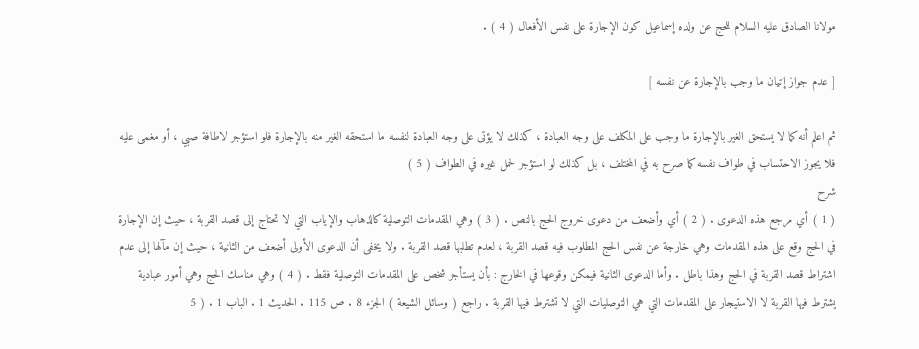مولانا الصادق عليه السلام للحج عن ولده إسماعيل كون الإجارة على نفس الأفعال ( 4 ) .

[ عدم جواز إتيان ما وجب بالإجارة عن نفسه ]

ثم اعلم أنه كما لا يستحق الغير بالإجارة ما وجب على المكلف على وجه العبادة ، كذلك لا يؤتى على وجه العبادة لنفسه ما استحقه الغير منه بالإجارة فلو استؤجر لاطافة صبي ، أو مغمى عليه فلا يجوز الاحتساب في طواف نفسه كما صرح به في المختلف ، بل كذلك لو استؤجر لحمل غيره في الطواف ( 5 )
شرح
( 1 ) أي مرجع هذه الدعوى . ( 2 ) أي وأضعف من دعوى خروج الحج بالنص . ( 3 ) وهي المقدمات التوصلية كالذهاب والإياب التي لا تحتاج إلى قصد القربة ، حيث إن الإجارة في الحج وقع على هذه المقدمات وهي خارجة عن نفس الحج المطلوب فيه قصد القربة ، لعدم تطلبها قصد القربة . ولا يخفى أن الدعوى الأولى أضعف من الثانية ، حيث إن مآلها إلى عدم اشتراط قصد القربة في الحج وهذا باطل . وأما الدعوى الثانية فيمكن وقوعها في الخارج : بأن يستأجر شخص على المقدمات التوصلية فقط . ( 4 ) وهي مناسك الحج وهي أمور عبادية يشترط فيها القربة لا الاستيجار على المقدمات التي هي التوصليات التي لا تشترط فيها القربة . راجع ( وسائل الشيعة ) الجزء 8 . ص 115 . الحديث 1 . الباب 1 . ( 5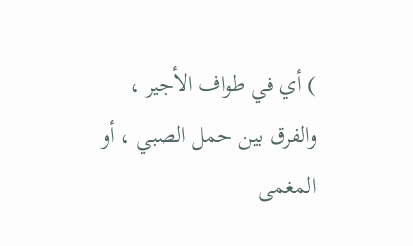) أي في طواف الأجير ، والفرق بين حمل الصبي ، أو المغمى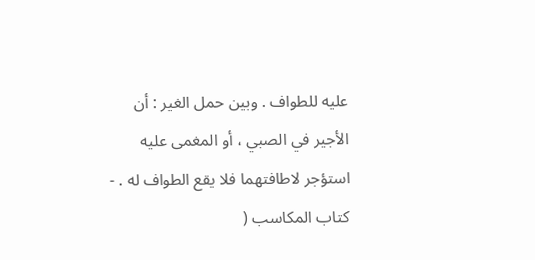عليه للطواف . وبين حمل الغير : أن الأجير في الصبي ، أو المغمى عليه استؤجر لاطافتهما فلا يقع الطواف له . -
كتاب المكاسب (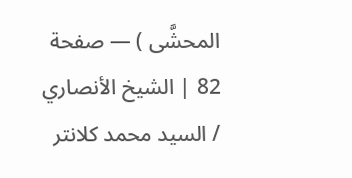المحشَّى ) — صفحة 82 | الشيخ الأنصاري / السيد محمد كلانتر